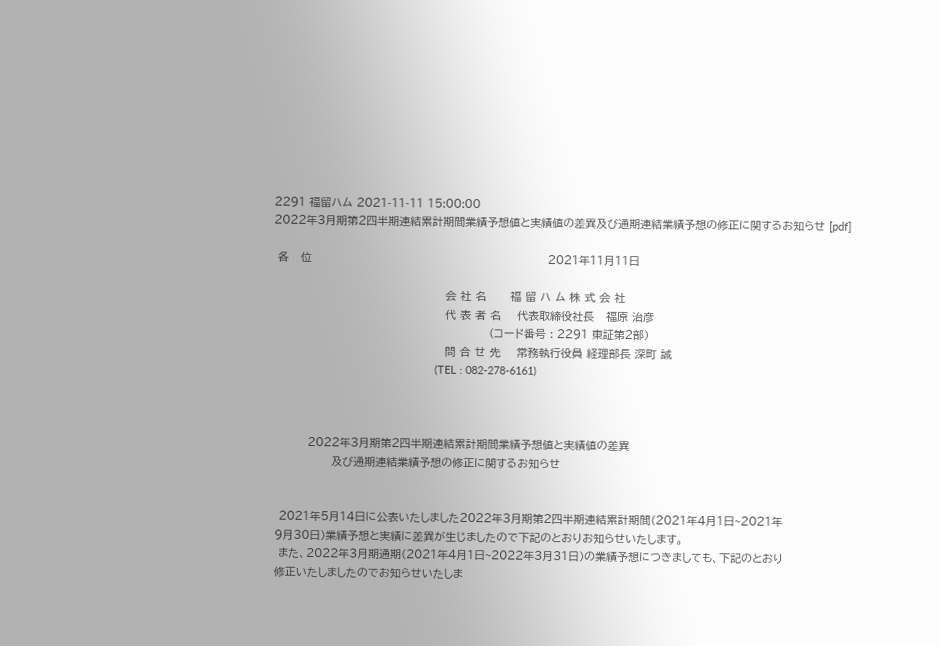2291 福留ハム 2021-11-11 15:00:00
2022年3月期第2四半期連結累計期間業績予想値と実績値の差異及び通期連結業績予想の修正に関するお知らせ [pdf]

 各   位                                                           2021年11月11日

                                           会 社 名      福 留 ハ ム 株 式 会 社
                                           代 表 者 名    代表取締役社長   福原 治彦
                                                      (コード番号 : 2291 東証第2部)
                                           問 合 せ 先    常務執行役員 経理部長 深町 誠
                                                      (TEL : 082-278-6161)



         2022年3月期第2四半期連結累計期間業績予想値と実績値の差異
               及び通期連結業績予想の修正に関するお知らせ


  2021年5月14日に公表いたしました2022年3月期第2四半期連結累計期間(2021年4月1日~2021年
 9月30日)業績予想と実績に差異が生じましたので下記のとおりお知らせいたします。
  また、2022年3月期通期(2021年4月1日~2022年3月31日)の業績予想につきましても、下記のとおり
 修正いたしましたのでお知らせいたしま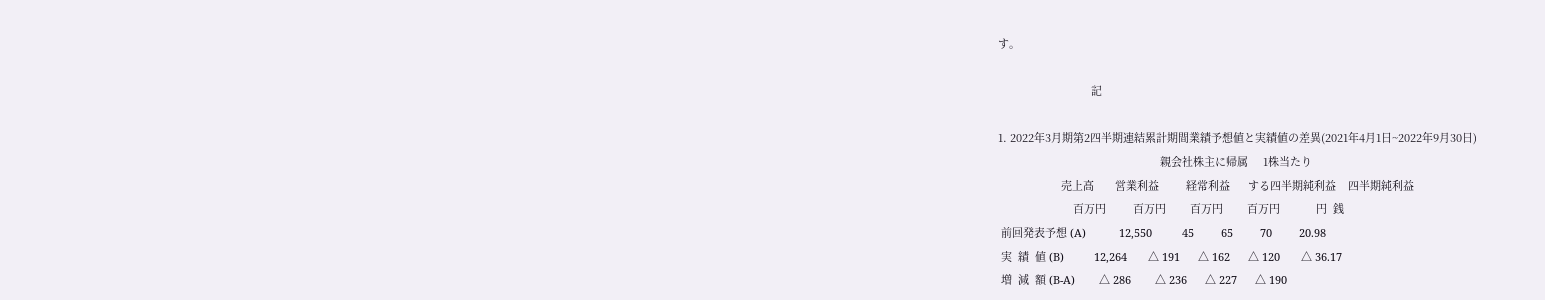す。

                               記

1. 2022年3月期第2四半期連結累計期間業績予想値と実績値の差異(2021年4月1日~2022年9月30日)
                                                      親会社株主に帰属     1株当たり
                     売上高       営業利益         経常利益      する四半期純利益    四半期純利益
                         百万円         百万円        百万円        百万円            円  銭
 前回発表予想 (A)           12,550          45         65         70         20.98
 実  績  値 (B)          12,264       △ 191      △ 162      △ 120       △ 36.17
 増  減  額 (B-A)        △ 286        △ 236      △ 227      △ 190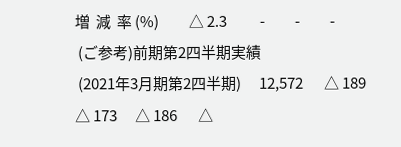増  減  率 (%)          △ 2.3           -          -          -
 (ご参考)前期第2四半期実績
 (2021年3月期第2四半期)      12,572       △ 189      △ 173      △ 186       △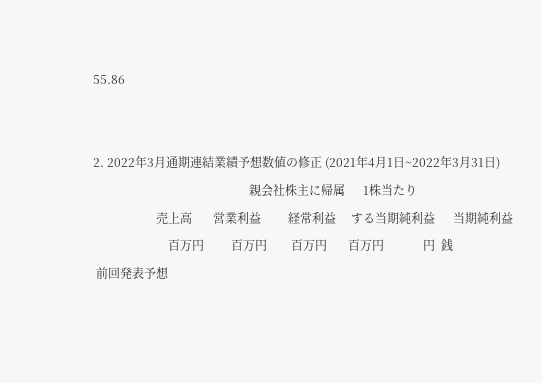55.86


2. 2022年3月通期連結業績予想数値の修正 (2021年4月1日~2022年3月31日)
                                                    親会社株主に帰属      1株当たり
                     売上高       営業利益         経常利益     する当期純利益      当期純利益
                         百万円         百万円        百万円       百万円             円  銭
 前回発表予想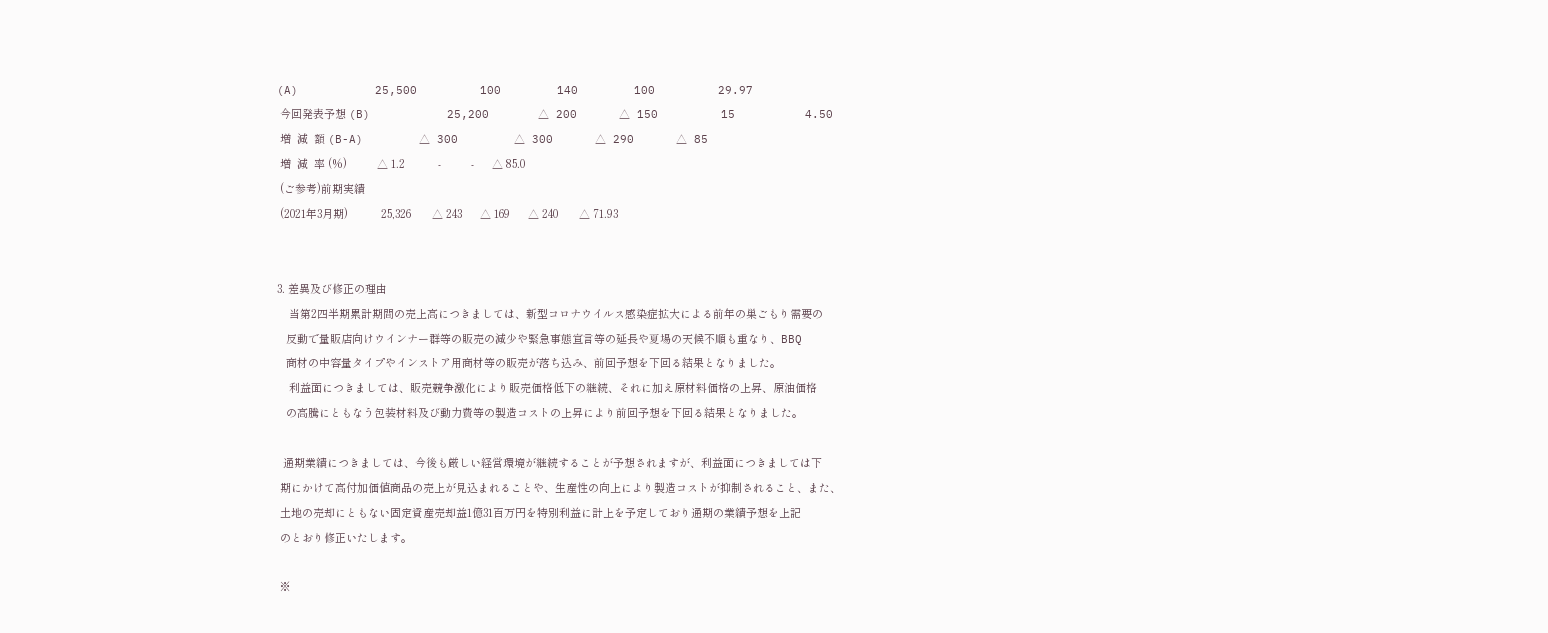(A)           25,500         100        140        100         29.97
 今回発表予想 (B)           25,200       △ 200      △ 150         15          4.50
 増  減  額 (B-A)        △ 300        △ 300      △ 290      △ 85
 増  減  率 (%)          △ 1.2           -          -      △ 85.0
 (ご参考)前期実績
 (2021年3月期)           25,326       △ 243      △ 169      △ 240       △ 71.93


3. 差異及び修正の理由
    当第2四半期累計期間の売上高につきましては、新型コロナウイルス感染症拡大による前年の巣ごもり需要の
   反動で量販店向けウインナー群等の販売の減少や緊急事態宣言等の延長や夏場の天候不順も重なり、BBQ
   商材の中容量タイプやインストア用商材等の販売が落ち込み、前回予想を下回る結果となりました。
    利益面につきましては、販売競争激化により販売価格低下の継続、それに加え原材料価格の上昇、原油価格
   の高騰にともなう包装材料及び動力費等の製造コストの上昇により前回予想を下回る結果となりました。

  通期業績につきましては、今後も厳しい経営環境が継続することが予想されますが、利益面につきましては下
 期にかけて高付加価値商品の売上が見込まれることや、生産性の向上により製造コストが抑制されること、また、
 土地の売却にともない固定資産売却益1億31百万円を特別利益に計上を予定しており通期の業績予想を上記
 のとおり修正いたします。

 ※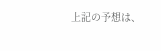上記の予想は、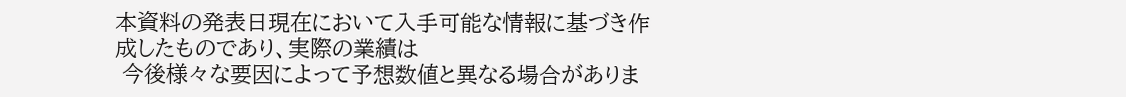本資料の発表日現在において入手可能な情報に基づき作成したものであり、実際の業績は
 今後様々な要因によって予想数値と異なる場合がありま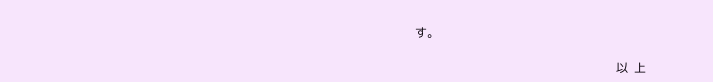す。

                                                                   以  上